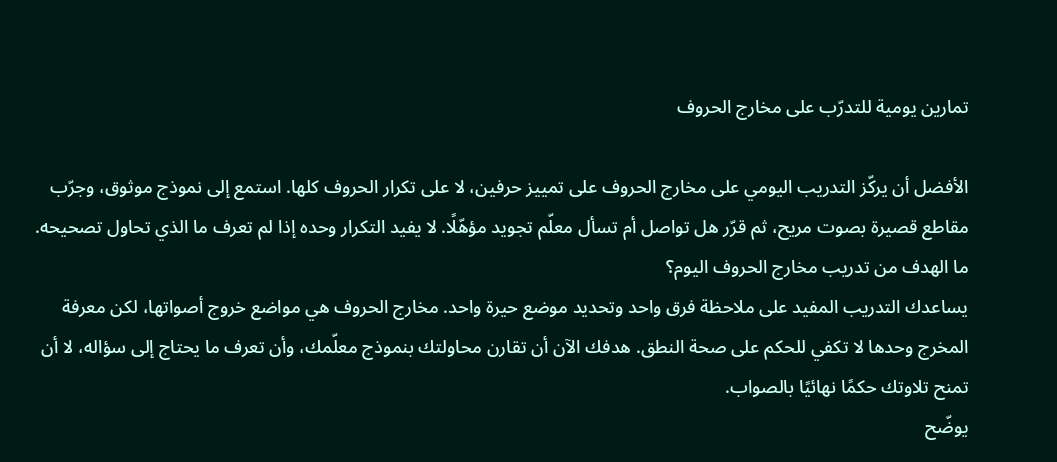تمارين يومية للتدرّب على مخارج الحروف

الأفضل أن يركّز التدريب اليومي على مخارج الحروف على تمييز حرفين، لا على تكرار الحروف كلها. استمع إلى نموذج موثوق، وجرّب مقاطع قصيرة بصوت مريح، ثم قرّر هل تواصل أم تسأل معلّم تجويد مؤهّلًا. لا يفيد التكرار وحده إذا لم تعرف ما الذي تحاول تصحيحه.
ما الهدف من تدريب مخارج الحروف اليوم؟
يساعدك التدريب المفيد على ملاحظة فرق واحد وتحديد موضع حيرة واحد. مخارج الحروف هي مواضع خروج أصواتها، لكن معرفة المخرج وحدها لا تكفي للحكم على صحة النطق. هدفك الآن أن تقارن محاولتك بنموذج معلّمك، وأن تعرف ما يحتاج إلى سؤاله، لا أن تمنح تلاوتك حكمًا نهائيًا بالصواب.
يوضّح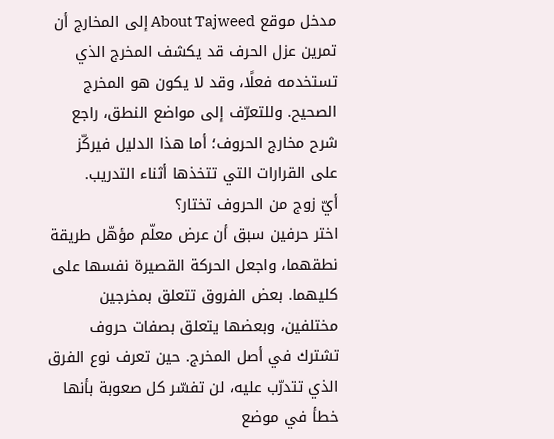مدخل موقع About Tajweed إلى المخارج أن تمرين عزل الحرف قد يكشف المخرج الذي تستخدمه فعلًا، وقد لا يكون هو المخرج الصحيح. وللتعرّف إلى مواضع النطق، راجع شرح مخارج الحروف؛ أما هذا الدليل فيركّز على القرارات التي تتخذها أثناء التدريب.
أيّ زوج من الحروف تختار؟
اختر حرفين سبق أن عرض معلّم مؤهّل طريقة نطقهما، واجعل الحركة القصيرة نفسها على كليهما. بعض الفروق تتعلق بمخرجين مختلفين، وبعضها يتعلق بصفات حروف تشترك في أصل المخرج. حين تعرف نوع الفرق الذي تتدرّب عليه، لن تفسّر كل صعوبة بأنها خطأ في موضع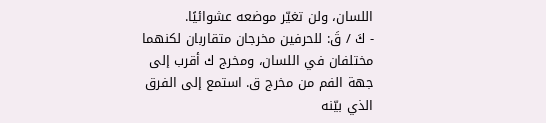اللسان، ولن تغيّر موضعه عشوائيًا.
- كَ / قَ: للحرفين مخرجان متقاربان لكنهما مختلفان في اللسان، ومخرج ك أقرب إلى جهة الفم من مخرج ق. استمع إلى الفرق الذي بيّنه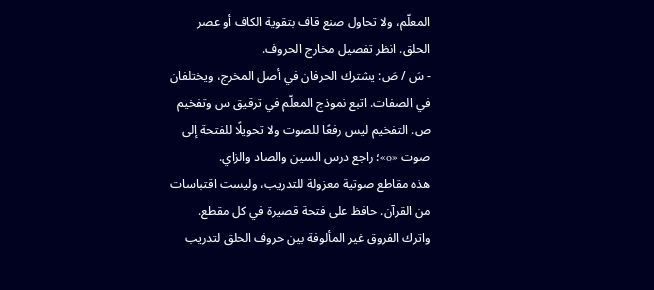المعلّم، ولا تحاول صنع قاف بتقوية الكاف أو عصر الحلق. انظر تفصيل مخارج الحروف.
- سَ / صَ: يشترك الحرفان في أصل المخرج، ويختلفان في الصفات. اتبع نموذج المعلّم في ترقيق س وتفخيم ص. التفخيم ليس رفعًا للصوت ولا تحويلًا للفتحة إلى صوت «o»؛ راجع درس السين والصاد والزاي.
هذه مقاطع صوتية معزولة للتدريب، وليست اقتباسات من القرآن. حافظ على فتحة قصيرة في كل مقطع. واترك الفروق غير المألوفة بين حروف الحلق لتدريب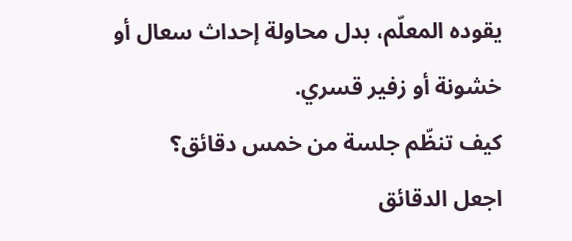يقوده المعلّم، بدل محاولة إحداث سعال أو خشونة أو زفير قسري.
كيف تنظّم جلسة من خمس دقائق؟
اجعل الدقائق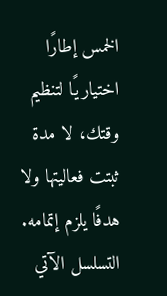الخمس إطارًا اختياريًا لتنظيم وقتك، لا مدة ثبتت فعاليتها ولا هدفًا يلزم إتمامه. التسلسل الآتي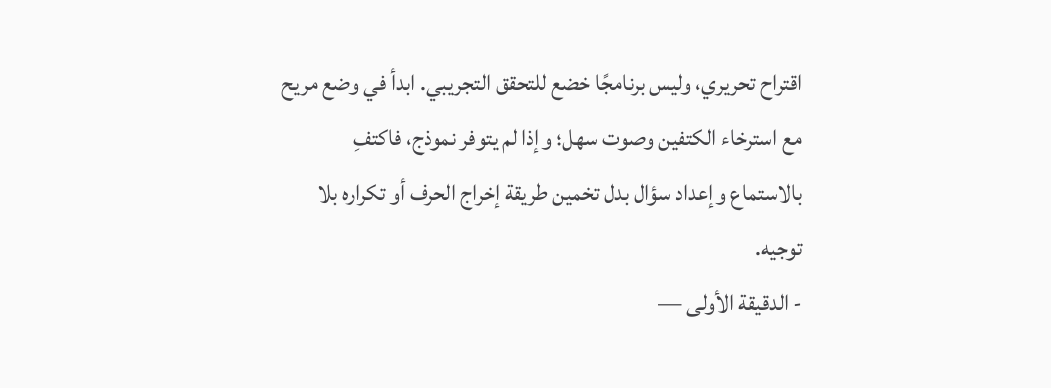اقتراح تحريري، وليس برنامجًا خضع للتحقق التجريبي. ابدأ في وضع مريح مع استرخاء الكتفين وصوت سهل؛ وإذا لم يتوفر نموذج، فاكتفِ بالاستماع وإعداد سؤال بدل تخمين طريقة إخراج الحرف أو تكراره بلا توجيه.
- الدقيقة الأولى —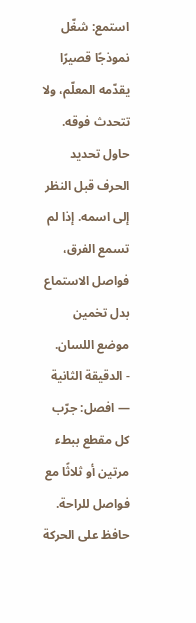استمع: شغّل نموذجًا قصيرًا يقدّمه المعلّم، ولا تتحدث فوقه. حاول تحديد الحرف قبل النظر إلى اسمه. إذا لم تسمع الفرق، فواصل الاستماع بدل تخمين موضع اللسان.
- الدقيقة الثانية — افصل: جرّب كل مقطع ببطء مرتين أو ثلاثًا مع فواصل للراحة. حافظ على الحركة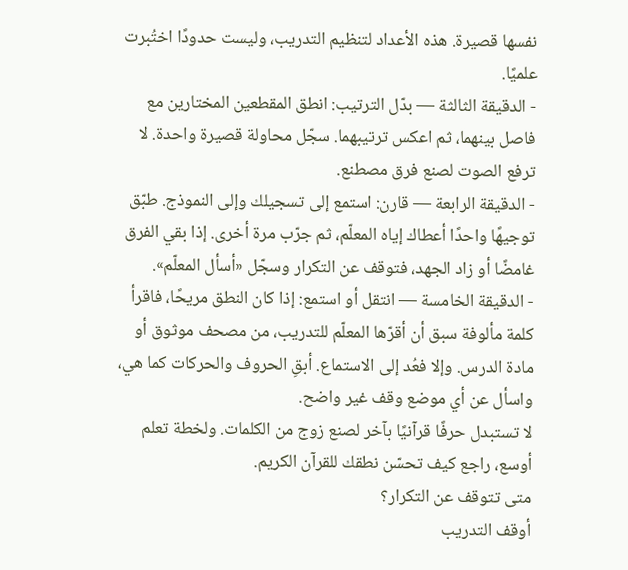نفسها قصيرة. هذه الأعداد لتنظيم التدريب، وليست حدودًا اختُبرت علميًا.
- الدقيقة الثالثة — بدّل الترتيب: انطق المقطعين المختارين مع فاصل بينهما، ثم اعكس ترتيبهما. سجّل محاولة قصيرة واحدة. لا ترفع الصوت لصنع فرق مصطنع.
- الدقيقة الرابعة — قارن: استمع إلى تسجيلك وإلى النموذج. طبّق توجيهًا واحدًا أعطاك إياه المعلّم، ثم جرّب مرة أخرى. إذا بقي الفرق غامضًا أو زاد الجهد، فتوقف عن التكرار وسجّل «أسأل المعلّم».
- الدقيقة الخامسة — انتقل أو استمع: إذا كان النطق مريحًا، فاقرأ كلمة مألوفة سبق أن أقرّها المعلّم للتدريب، من مصحف موثوق أو مادة الدرس. وإلا فعُد إلى الاستماع. أبقِ الحروف والحركات كما هي، واسأل عن أي موضع وقف غير واضح.
لا تستبدل حرفًا قرآنيًا بآخر لصنع زوج من الكلمات. ولخطة تعلم أوسع، راجع كيف تحسّن نطقك للقرآن الكريم.
متى تتوقف عن التكرار؟
أوقف التدريب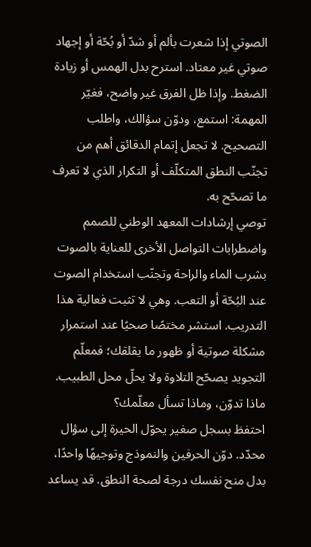الصوتي إذا شعرت بألم أو شدّ أو بُحّة أو إجهاد صوتي غير معتاد. استرح بدل الهمس أو زيادة الضغط. وإذا ظل الفرق غير واضح، فغيّر المهمة: استمع، ودوّن سؤالك، واطلب التصحيح. لا تجعل إتمام الدقائق أهم من تجنّب النطق المتكلّف أو التكرار الذي لا تعرف ما تصحّح به.
توصي إرشادات المعهد الوطني للصمم واضطرابات التواصل الأخرى للعناية بالصوت بشرب الماء والراحة وتجنّب استخدام الصوت عند البُحّة أو التعب. وهي لا تثبت فعالية هذا التدريب. استشر مختصًا صحيًا عند استمرار مشكلة صوتية أو ظهور ما يقلقك؛ فمعلّم التجويد يصحّح التلاوة ولا يحلّ محل الطبيب.
ماذا تدوّن، وماذا تسأل معلّمك؟
احتفظ بسجل صغير يحوّل الحيرة إلى سؤال محدّد. دوّن الحرفين والنموذج وتوجيهًا واحدًا، بدل منح نفسك درجة لصحة النطق. قد يساعد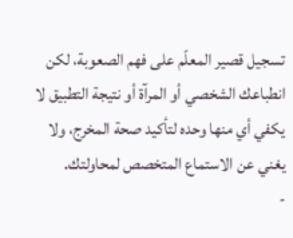تسجيل قصير المعلّم على فهم الصعوبة، لكن انطباعك الشخصي أو المرآة أو نتيجة التطبيق لا يكفي أي منها وحده لتأكيد صحة المخرج، ولا يغني عن الاستماع المتخصص لمحاولتك.
-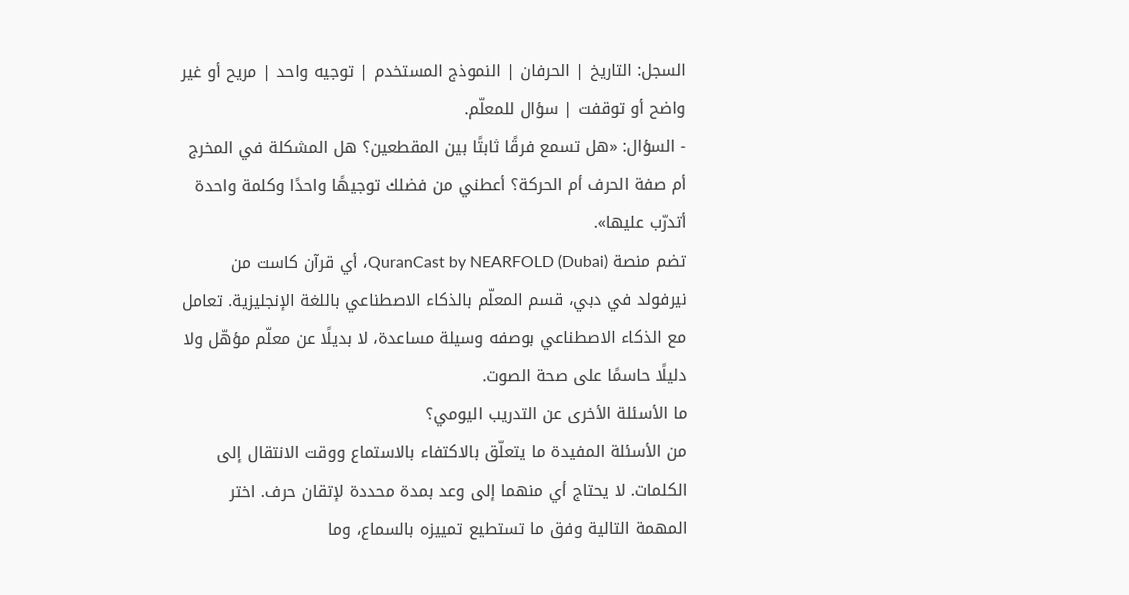السجل: التاريخ | الحرفان | النموذج المستخدم | توجيه واحد | مريح أو غير واضح أو توقفت | سؤال للمعلّم.
- السؤال: «هل تسمع فرقًا ثابتًا بين المقطعين؟ هل المشكلة في المخرج أم صفة الحرف أم الحركة؟ أعطني من فضلك توجيهًا واحدًا وكلمة واحدة أتدرّب عليها».
تضم منصة QuranCast by NEARFOLD (Dubai)، أي قرآن كاست من نيرفولد في دبي، قسم المعلّم بالذكاء الاصطناعي باللغة الإنجليزية. تعامل مع الذكاء الاصطناعي بوصفه وسيلة مساعدة، لا بديلًا عن معلّم مؤهّل ولا دليلًا حاسمًا على صحة الصوت.
ما الأسئلة الأخرى عن التدريب اليومي؟
من الأسئلة المفيدة ما يتعلّق بالاكتفاء بالاستماع ووقت الانتقال إلى الكلمات. لا يحتاج أي منهما إلى وعد بمدة محددة لإتقان حرف. اختر المهمة التالية وفق ما تستطيع تمييزه بالسماع، وما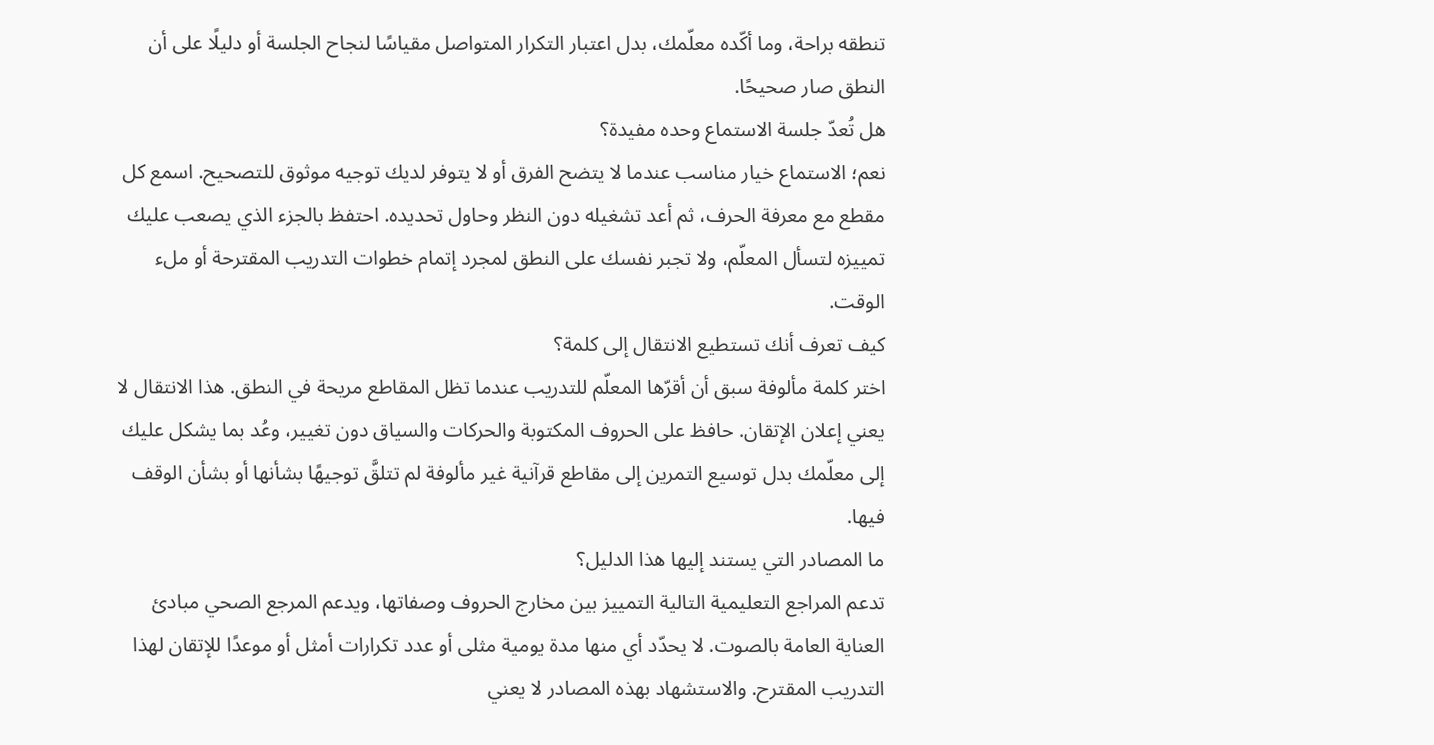تنطقه براحة، وما أكّده معلّمك، بدل اعتبار التكرار المتواصل مقياسًا لنجاح الجلسة أو دليلًا على أن النطق صار صحيحًا.
هل تُعدّ جلسة الاستماع وحده مفيدة؟
نعم؛ الاستماع خيار مناسب عندما لا يتضح الفرق أو لا يتوفر لديك توجيه موثوق للتصحيح. اسمع كل مقطع مع معرفة الحرف، ثم أعد تشغيله دون النظر وحاول تحديده. احتفظ بالجزء الذي يصعب عليك تمييزه لتسأل المعلّم، ولا تجبر نفسك على النطق لمجرد إتمام خطوات التدريب المقترحة أو ملء الوقت.
كيف تعرف أنك تستطيع الانتقال إلى كلمة؟
اختر كلمة مألوفة سبق أن أقرّها المعلّم للتدريب عندما تظل المقاطع مريحة في النطق. هذا الانتقال لا يعني إعلان الإتقان. حافظ على الحروف المكتوبة والحركات والسياق دون تغيير، وعُد بما يشكل عليك إلى معلّمك بدل توسيع التمرين إلى مقاطع قرآنية غير مألوفة لم تتلقَّ توجيهًا بشأنها أو بشأن الوقف فيها.
ما المصادر التي يستند إليها هذا الدليل؟
تدعم المراجع التعليمية التالية التمييز بين مخارج الحروف وصفاتها، ويدعم المرجع الصحي مبادئ العناية العامة بالصوت. لا يحدّد أي منها مدة يومية مثلى أو عدد تكرارات أمثل أو موعدًا للإتقان لهذا التدريب المقترح. والاستشهاد بهذه المصادر لا يعني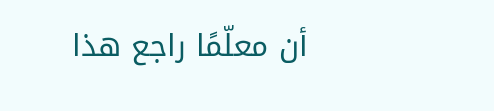أن معلّمًا راجع هذا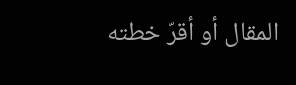المقال أو أقرّ خطته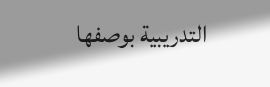التدريبية بوصفها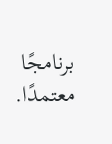برنامجًا معتمدًا.